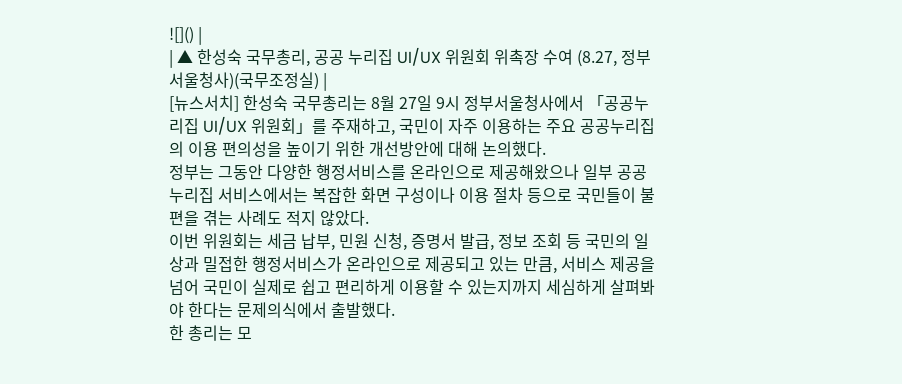![]() |
| ▲ 한성숙 국무총리, 공공 누리집 UI/UX 위원회 위촉장 수여 (8.27, 정부서울청사)(국무조정실) |
[뉴스서치] 한성숙 국무총리는 8월 27일 9시 정부서울청사에서 「공공누리집 UI/UX 위원회」를 주재하고, 국민이 자주 이용하는 주요 공공누리집의 이용 편의성을 높이기 위한 개선방안에 대해 논의했다.
정부는 그동안 다양한 행정서비스를 온라인으로 제공해왔으나 일부 공공누리집 서비스에서는 복잡한 화면 구성이나 이용 절차 등으로 국민들이 불편을 겪는 사례도 적지 않았다.
이번 위원회는 세금 납부, 민원 신청, 증명서 발급, 정보 조회 등 국민의 일상과 밀접한 행정서비스가 온라인으로 제공되고 있는 만큼, 서비스 제공을 넘어 국민이 실제로 쉽고 편리하게 이용할 수 있는지까지 세심하게 살펴봐야 한다는 문제의식에서 출발했다.
한 총리는 모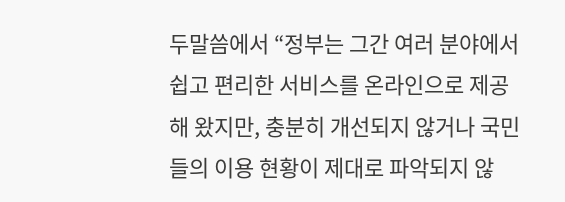두말씀에서 “정부는 그간 여러 분야에서 쉽고 편리한 서비스를 온라인으로 제공해 왔지만, 충분히 개선되지 않거나 국민들의 이용 현황이 제대로 파악되지 않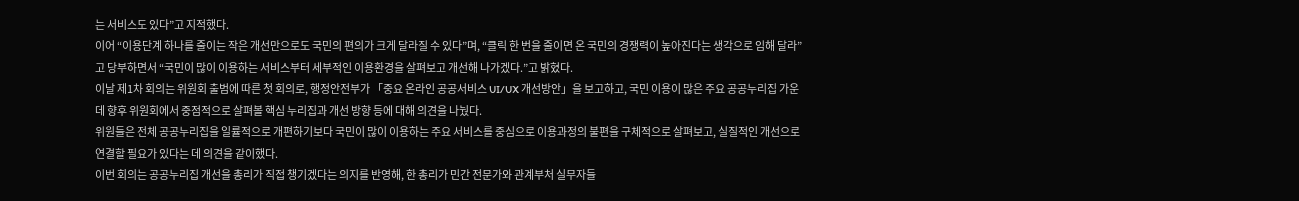는 서비스도 있다”고 지적했다.
이어 “이용단계 하나를 줄이는 작은 개선만으로도 국민의 편의가 크게 달라질 수 있다”며, “클릭 한 번을 줄이면 온 국민의 경쟁력이 높아진다는 생각으로 임해 달라”고 당부하면서 “국민이 많이 이용하는 서비스부터 세부적인 이용환경을 살펴보고 개선해 나가겠다.”고 밝혔다.
이날 제1차 회의는 위원회 출범에 따른 첫 회의로, 행정안전부가 「중요 온라인 공공서비스 UI/UX 개선방안」을 보고하고, 국민 이용이 많은 주요 공공누리집 가운데 향후 위원회에서 중점적으로 살펴볼 핵심 누리집과 개선 방향 등에 대해 의견을 나눴다.
위원들은 전체 공공누리집을 일률적으로 개편하기보다 국민이 많이 이용하는 주요 서비스를 중심으로 이용과정의 불편을 구체적으로 살펴보고, 실질적인 개선으로 연결할 필요가 있다는 데 의견을 같이했다.
이번 회의는 공공누리집 개선을 총리가 직접 챙기겠다는 의지를 반영해, 한 총리가 민간 전문가와 관계부처 실무자들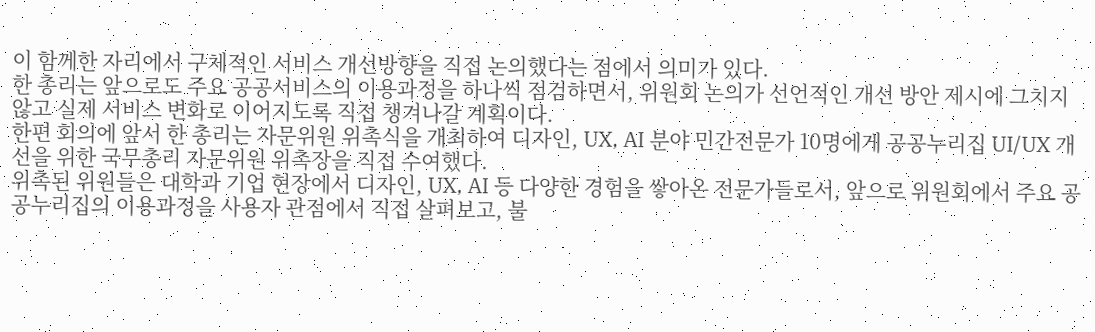이 함께한 자리에서 구체적인 서비스 개선방향을 직접 논의했다는 점에서 의미가 있다.
한 총리는 앞으로도 주요 공공서비스의 이용과정을 하나씩 점검하면서, 위원회 논의가 선언적인 개선 방안 제시에 그치지 않고 실제 서비스 변화로 이어지도록 직접 챙겨나갈 계획이다.
한편 회의에 앞서 한 총리는 자문위원 위촉식을 개최하여 디자인, UX, AI 분야 민간전문가 10명에게 공공누리집 UI/UX 개선을 위한 국무총리 자문위원 위촉장을 직접 수여했다.
위촉된 위원들은 대학과 기업 현장에서 디자인, UX, AI 등 다양한 경험을 쌓아온 전문가들로서, 앞으로 위원회에서 주요 공공누리집의 이용과정을 사용자 관점에서 직접 살펴보고, 불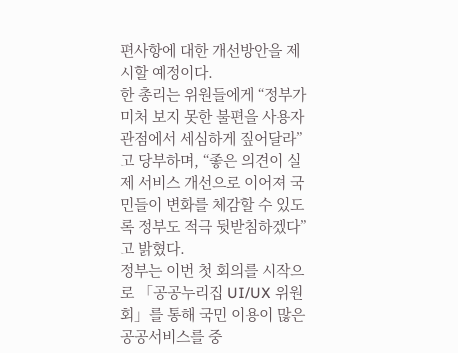편사항에 대한 개선방안을 제시할 예정이다.
한 총리는 위원들에게 “정부가 미처 보지 못한 불편을 사용자 관점에서 세심하게 짚어달라”고 당부하며, “좋은 의견이 실제 서비스 개선으로 이어져 국민들이 변화를 체감할 수 있도록 정부도 적극 뒷받침하겠다”고 밝혔다.
정부는 이번 첫 회의를 시작으로 「공공누리집 UI/UX 위원회」를 통해 국민 이용이 많은 공공서비스를 중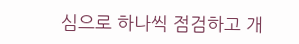심으로 하나씩 점검하고 개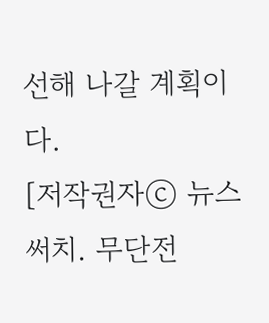선해 나갈 계획이다.
[저작권자ⓒ 뉴스써치. 무단전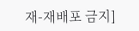재-재배포 금지]